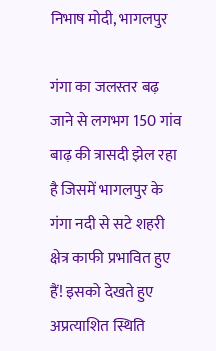निभाष मोदी, भागलपुर

गंगा का जलस्तर बढ़ जाने से लगभग 150 गांव बाढ़ की त्रासदी झेल रहा है जिसमें भागलपुर के गंगा नदी से सटे शहरी क्षेत्र काफी प्रभावित हुए हैं! इसको देखते हुए अप्रत्याशित स्थिति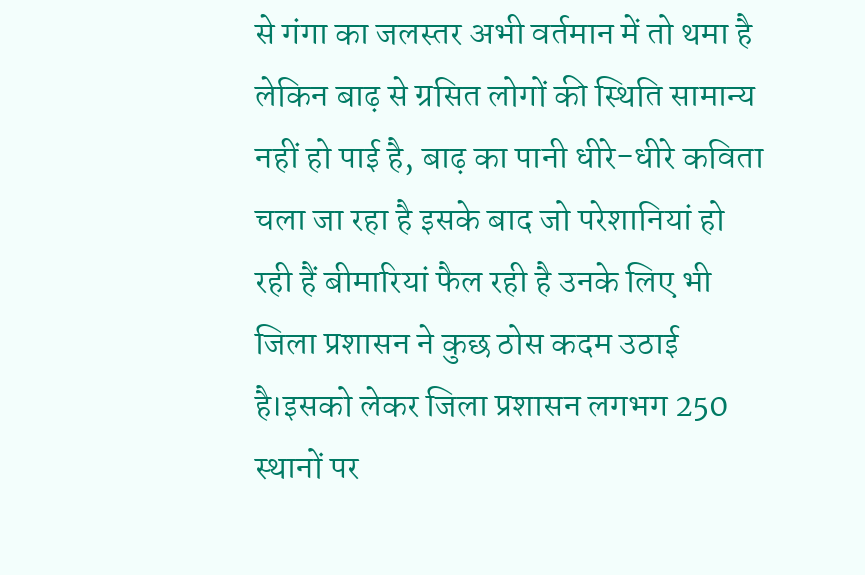से गंगा का जलस्तर अभी वर्तमान में तो थमा है लेकिन बाढ़ से ग्रसित लोगों की स्थिति सामान्य नहीं हो पाई है, बाढ़ का पानी धीरे-धीरे कविता चला जा रहा है इसके बाद जो परेशानियां हो रही हैं बीमारियां फैल रही है उनके लिए भी जिला प्रशासन ने कुछ ठोस कदम उठाई है।इसको लेकर जिला प्रशासन लगभग 250 स्थानों पर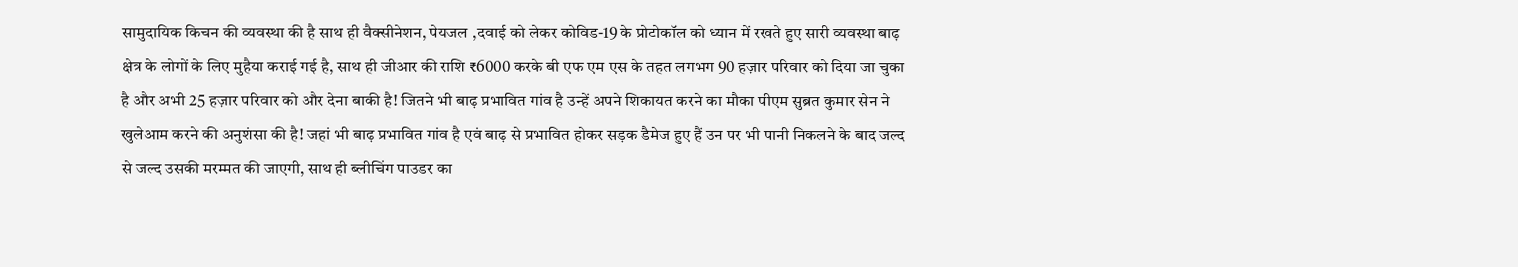सामुदायिक किचन की व्यवस्था की है साथ ही वैक्सीनेशन, पेयजल ,दवाई को लेकर कोविड-19 के प्रोटोकॉल को ध्यान में रखते हुए सारी व्यवस्था बाढ़ क्षेत्र के लोगों के लिए मुहैया कराई गई है, साथ ही जीआर की राशि ₹6000 करके बी एफ एम एस के तहत लगभग 90 हज़ार परिवार को दिया जा चुका है और अभी 25 हज़ार परिवार को और देना बाकी है! जितने भी बाढ़ प्रभावित गांव है उन्हें अपने शिकायत करने का मौका पीएम सुब्रत कुमार सेन ने खुलेआम करने की अनुशंसा की है! जहां भी बाढ़ प्रभावित गांव है एवं बाढ़ से प्रभावित होकर सड़क डैमेज हुए हैं उन पर भी पानी निकलने के बाद जल्द से जल्द उसकी मरम्मत की जाएगी, साथ ही ब्लीचिंग पाउडर का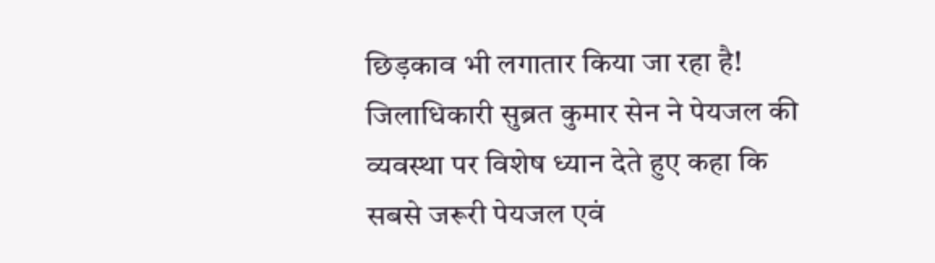छिड़काव भी लगातार किया जा रहा है! जिलाधिकारी सुब्रत कुमार सेन ने पेयजल की व्यवस्था पर विशेष ध्यान देते हुए कहा कि सबसे जरूरी पेयजल एवं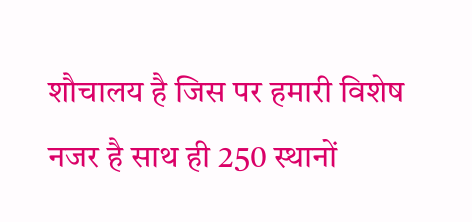शौचालय है जिस पर हमारी विशेष नजर है साथ ही 250 स्थानों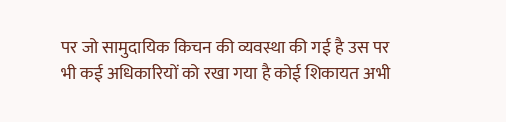पर जो सामुदायिक किचन की व्यवस्था की गई है उस पर भी कई अधिकारियों को रखा गया है कोई शिकायत अभी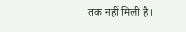तक नहीं मिली है।